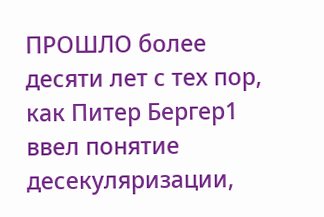ПРОШЛО более десяти лет с тех пор, как Питер Бергер1 ввел понятие десекуляризации,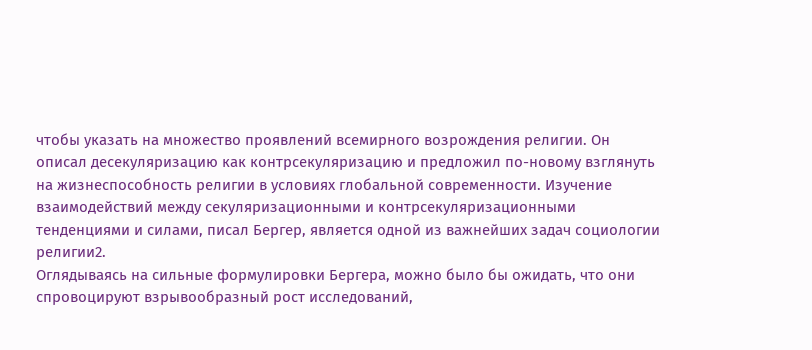чтобы указать на множество проявлений всемирного возрождения религии. Он описал десекуляризацию как контрсекуляризацию и предложил по-новому взглянуть на жизнеспособность религии в условиях глобальной современности. Изучение взаимодействий между секуляризационными и контрсекуляризационными тенденциями и силами, писал Бергер, является одной из важнейших задач социологии религии2.
Оглядываясь на сильные формулировки Бергера, можно было бы ожидать, что они спровоцируют взрывообразный рост исследований,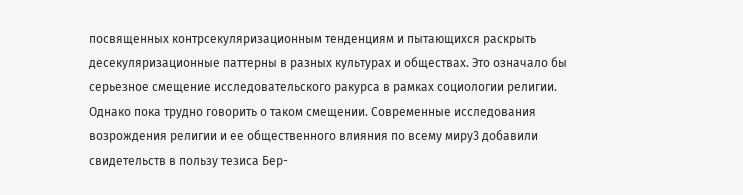посвященных контрсекуляризационным тенденциям и пытающихся раскрыть десекуляризационные паттерны в разных культурах и обществах. Это означало бы серьезное смещение исследовательского ракурса в рамках социологии религии. Однако пока трудно говорить о таком смещении. Современные исследования возрождения религии и ее общественного влияния по всему миру3 добавили свидетельств в пользу тезиса Бер-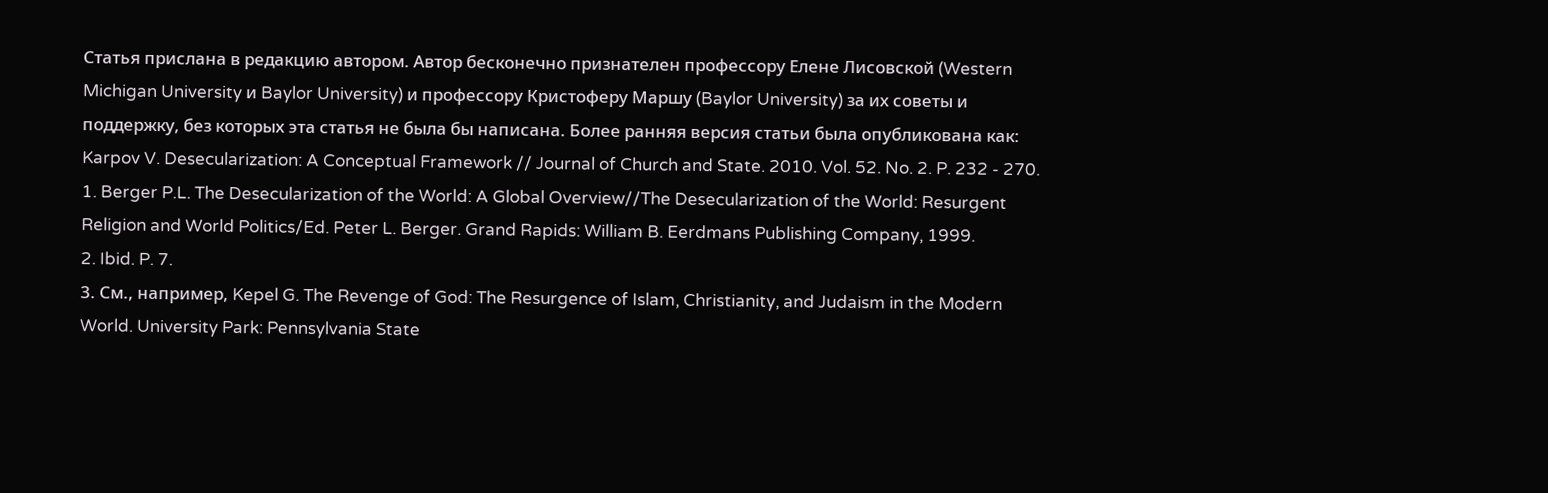Статья прислана в редакцию автором. Автор бесконечно признателен профессору Елене Лисовской (Western Michigan University и Baylor University) и профессору Кристоферу Маршу (Baylor University) за их советы и поддержку, без которых эта статья не была бы написана. Более ранняя версия статьи была опубликована как: Karpov V. Desecularization: A Conceptual Framework // Journal of Church and State. 2010. Vol. 52. No. 2. P. 232 - 270.
1. Berger P.L. The Desecularization of the World: A Global Overview//The Desecularization of the World: Resurgent Religion and World Politics/Ed. Peter L. Berger. Grand Rapids: William B. Eerdmans Publishing Company, 1999.
2. Ibid. P. 7.
3. См., например, Kepel G. The Revenge of God: The Resurgence of Islam, Christianity, and Judaism in the Modern World. University Park: Pennsylvania State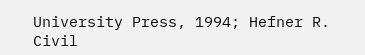University Press, 1994; Hefner R. Civil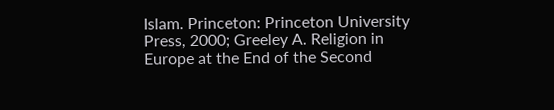Islam. Princeton: Princeton University Press, 2000; Greeley A. Religion in Europe at the End of the Second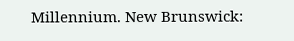Millennium. New Brunswick: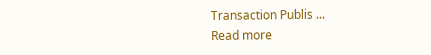Transaction Publis ...
Read more